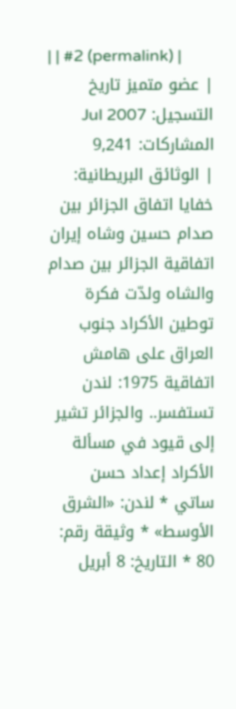| | #2 (permalink) |
| عضو متميز تاريخ التسجيل: Jul 2007
المشاركات: 9,241
| الوثائق البريطانية: خفايا اتفاق الجزائر بين صدام حسين وشاه إيران اتفاقية الجزائر بين صدام والشاه ولدّت فكرة توطين الأكراد جنوب العراق على هامش اتفاقية 1975: لندن تستفسر.. والجزائر تشير إلى قيود في مسألة الأكراد إعداد حسن ساتي * لندن: «الشرق الأوسط» * وثيقة رقم: 80 * التاريخ: 8 أبريل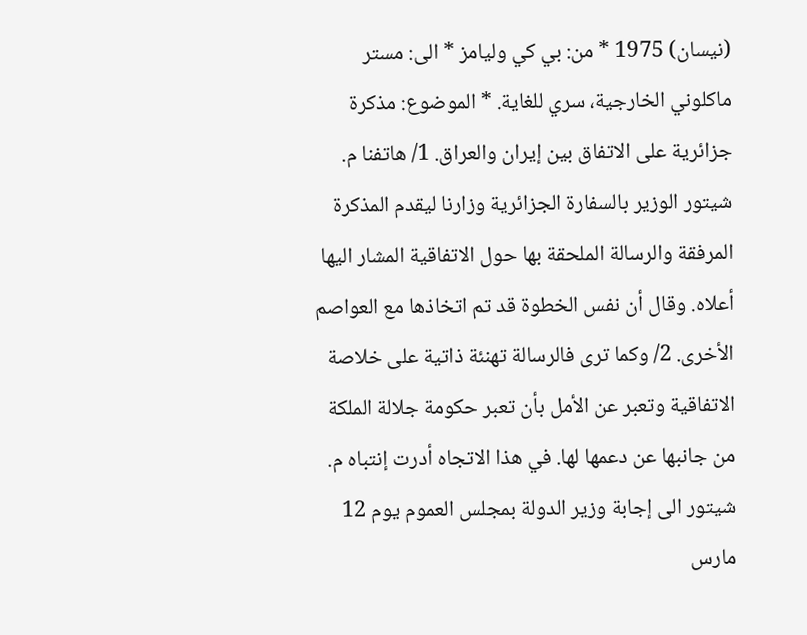(نيسان) 1975 * من: بي كي وليامز * الى: مستر ماكلوني الخارجية، سري للغاية. * الموضوع: مذكرة جزائرية على الاتفاق بين إيران والعراق. 1/ هاتفنا م. شيتور الوزير بالسفارة الجزائرية وزارنا ليقدم المذكرة المرفقة والرسالة الملحقة بها حول الاتفاقية المشار اليها أعلاه. وقال أن نفس الخطوة قد تم اتخاذها مع العواصم الأخرى. 2/ وكما ترى فالرسالة تهنئة ذاتية على خلاصة الاتفاقية وتعبر عن الأمل بأن تعبر حكومة جلالة الملكة من جانبها عن دعمها لها. في هذا الاتجاه أدرت إنتباه م. شيتور الى إجابة وزير الدولة بمجلس العموم يوم 12 مارس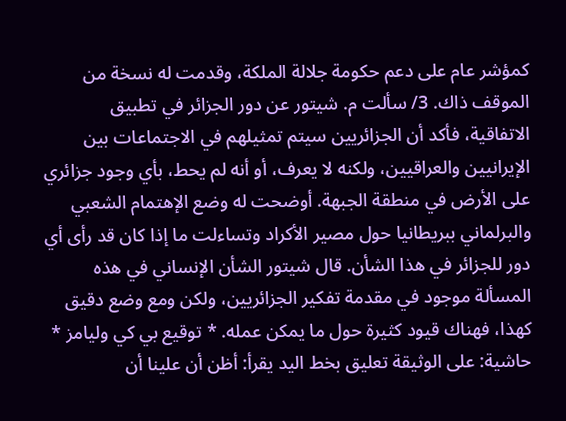كمؤشر عام على دعم حكومة جلالة الملكة، وقدمت له نسخة من الموقف ذاك. 3/ سألت م. شيتور عن دور الجزائر في تطبيق الاتفاقية، فأكد أن الجزائريين سيتم تمثيلهم في الاجتماعات بين الإيرانيين والعراقيين، ولكنه لا يعرف، أو أنه لم يحط، بأي وجود جزائري على الأرض في منطقة الجبهة. أوضحت له وضع الإهتمام الشعبي والبرلماني ببريطانيا حول مصير الأكراد وتساءلت ما إذا كان قد رأى أي دور للجزائر في هذا الشأن. قال شيتور الشأن الإنساني في هذه المسألة موجود في مقدمة تفكير الجزائريين، ولكن ومع وضع دقيق كهذا، فهناك قيود كثيرة حول ما يمكن عمله. * توقيع بي كي وليامز * حاشية: على الوثيقة تعليق بخط اليد يقرأ: أظن أن علينا أن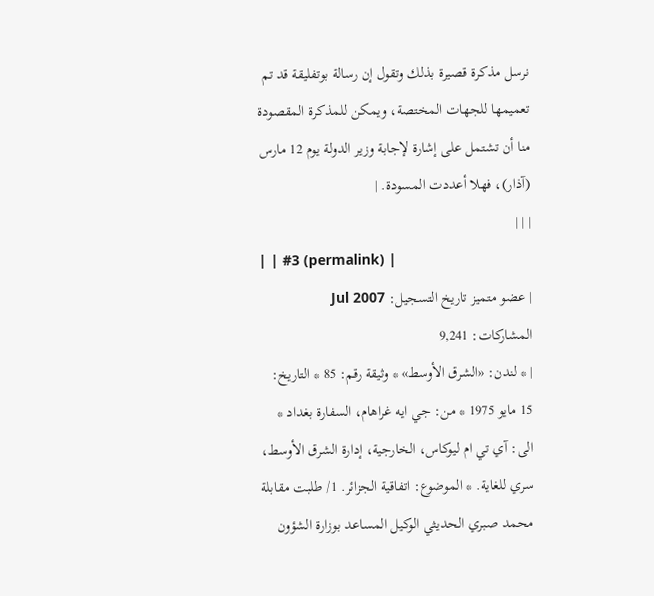نرسل مذكرة قصيرة بذلك وتقول إن رسالة بوتفليقة قد تم تعميمها للجهات المختصة، ويمكن للمذكرة المقصودة منا أن تشتمل على إشارة لإجابة وزير الدولة يوم 12 مارس (آذار)، فهلا أعددت المسودة. |
| | |
| | #3 (permalink) |
| عضو متميز تاريخ التسجيل: Jul 2007
المشاركات: 9,241
| * لندن: «الشرق الأوسط» * وثيقة رقم: 85 * التاريخ: 15 مايو 1975 * من: جي ايه غراهام، السفارة بغداد * الى: آي تي ام ليوكاس، الخارجية، إدارة الشرق الأوسط، سري للغاية. * الموضوع: اتفاقية الجزائر. 1/ طلبت مقابلة محمد صبري الحديثي الوكيل المساعد بوزارة الشؤون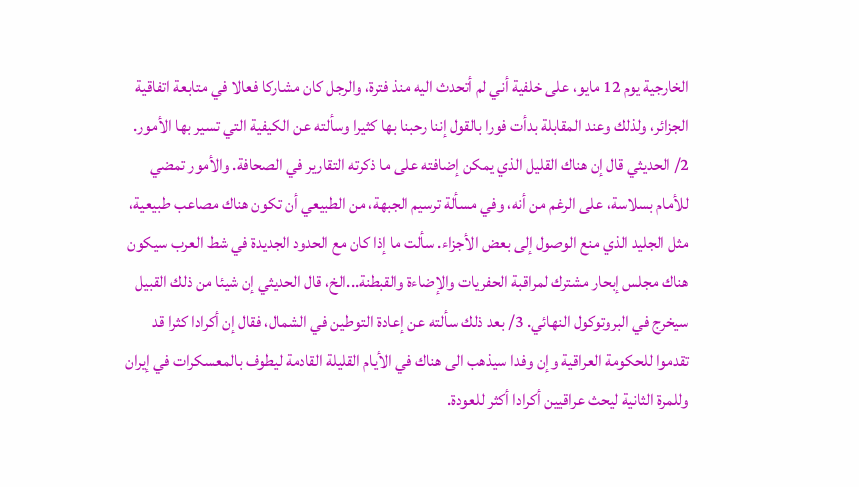الخارجية يوم 12 مايو، على خلفية أني لم أتحدث اليه منذ فترة، والرجل كان مشاركا فعالا في متابعة اتفاقية الجزائر، ولذلك وعند المقابلة بدأت فورا بالقول إننا رحبنا بها كثيرا وسألته عن الكيفية التي تسير بها الأمور. 2/ الحديثي قال إن هناك القليل الذي يمكن إضافته على ما ذكرته التقارير في الصحافة. والأمور تمضي للأمام بسلاسة، على الرغم من أنه، وفي مسألة ترسيم الجبهة، من الطبيعي أن تكون هناك مصاعب طبيعية، مثل الجليد الذي منع الوصول إلى بعض الأجزاء. سألت ما إذا كان مع الحدود الجديدة في شط العرب سيكون هناك مجلس إبحار مشترك لمراقبة الحفريات والإضاءة والقبطنة...الخ، قال الحديثي إن شيئا من ذلك القبيل سيخرج في البروتوكول النهائي. 3/ بعد ذلك سألته عن إعادة التوطين في الشمال، فقال إن أكرادا كثرا قد تقدموا للحكومة العراقية وإن وفدا سيذهب الى هناك في الأيام القليلة القادمة ليطوف بالمعسكرات في إيران وللمرة الثانية ليحث عراقيين أكرادا أكثر للعودة.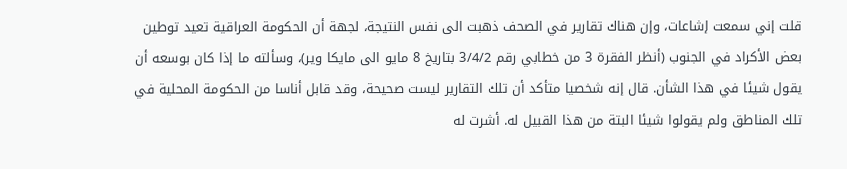قلت إني سمعت إشاعات، وإن هناك تقارير في الصحف ذهبت الى نفس النتيجة، لجهة أن الحكومة العراقية تعيد توطين بعض الأكراد في الجنوب (أنظر الفقرة 3 من خطابي رقم 3/4/2 بتاريخ 8 مايو الى مايكا وير)، وسألته ما إذا كان بوسعه أن يقول شيئا في هذا الشأن. قال إنه شخصيا متأكد أن تلك التقارير ليست صحيحة، وقد قابل أناسا من الحكومة المحلية في تلك المناطق ولم يقولوا شيئا البتة من هذا القبيل له. أشرت له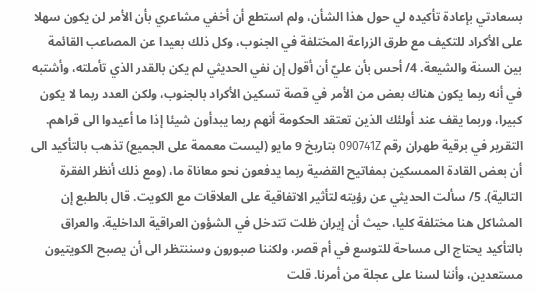بسعادتي بإعادة تأكيده لي حول هذا الشأن، ولم استطع أن أخفي مشاعري بأن الأمر لن يكون سهلا على الأكراد للتكيف مع طرق الزراعة المختلفة في الجنوب، وكل ذلك بعيدا عن المصاعب القائمة بين السنة والشيعة. 4/ أحس بأن عليّ أن أقول إن نفي الحديثي لم يكن بالقدر الذي تأملته، وأشتبه في أنه ربما يكون هناك بعض من الأمر في قصة تسكين الأكراد بالجنوب، ولكن العدد ربما لا يكون كبيرا، وربما يقف عند أولئك الذين تعتقد الحكومة أنهم ربما يبدأون شيئا إذا ما أعيدوا الى قراهم. التقرير في برقية طهران رقم 090741Z بتاريخ 9 مايو (ليست معممة على الجميع) تذهب بالتأكيد الى أن بعض القادة الممسكين بمفاتيح القضية ربما يدفعون نحو معاناة ما، (ومع ذلك أنظر الفقرة التالية). 5/ سألت الحديثي عن رؤيته لتأثير الاتفاقية على العلاقات مع الكويت. قال بالطبع إن المشاكل هنا مختلفة كليا، حيث أن إيران ظلت تتدخل في الشؤون العراقية الداخلية. والعراق بالتأكيد يحتاج الى مساحة للتوسع في أم قصر، ولكننا صبورون وسننتظر الى أن يصبح الكويتيون مستعدين، وأننا لسنا على عجلة من أمرنا. قلت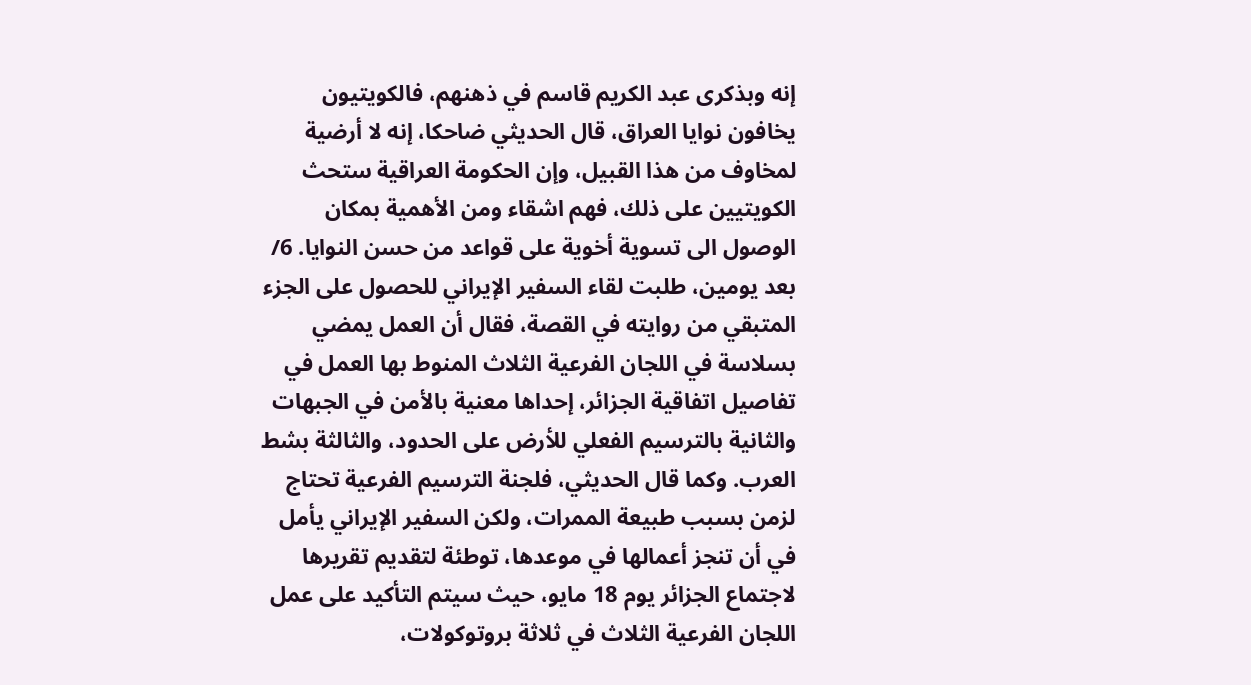إنه وبذكرى عبد الكريم قاسم في ذهنهم، فالكويتيون يخافون نوايا العراق، قال الحديثي ضاحكا، إنه لا أرضية لمخاوف من هذا القبيل، وإن الحكومة العراقية ستحث الكويتيين على ذلك، فهم اشقاء ومن الأهمية بمكان الوصول الى تسوية أخوية على قواعد من حسن النوايا. 6/ بعد يومين، طلبت لقاء السفير الإيراني للحصول على الجزء المتبقي من روايته في القصة، فقال أن العمل يمضي بسلاسة في اللجان الفرعية الثلاث المنوط بها العمل في تفاصيل اتفاقية الجزائر، إحداها معنية بالأمن في الجبهات والثانية بالترسيم الفعلي للأرض على الحدود، والثالثة بشط العرب. وكما قال الحديثي، فلجنة الترسيم الفرعية تحتاج لزمن بسبب طبيعة الممرات، ولكن السفير الإيراني يأمل في أن تنجز أعمالها في موعدها، توطئة لتقديم تقريرها لاجتماع الجزائر يوم 18 مايو، حيث سيتم التأكيد على عمل اللجان الفرعية الثلاث في ثلاثة بروتوكولات،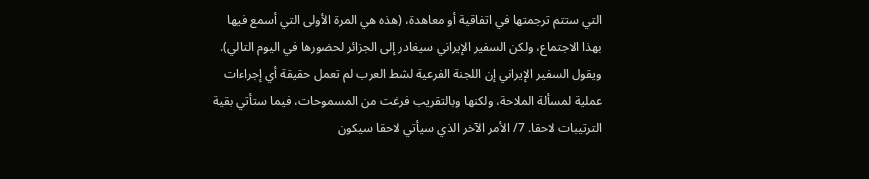التي ستتم ترجمتها في اتفاقية أو معاهدة، (هذه هي المرة الأولى التي أسمع فيها بهذا الاجتماع، ولكن السفير الإيراني سيغادر إلى الجزائر لحضورها في اليوم التالي). ويقول السفير الإيراني إن اللجنة الفرعية لشط العرب لم تعمل حقيقة أي إجراءات عملية لمسألة الملاحة، ولكنها وبالتقريب فرغت من المسموحات، فيما ستأتي بقية الترتيبات لاحقا. 7/ الأمر الآخر الذي سيأتي لاحقا سيكون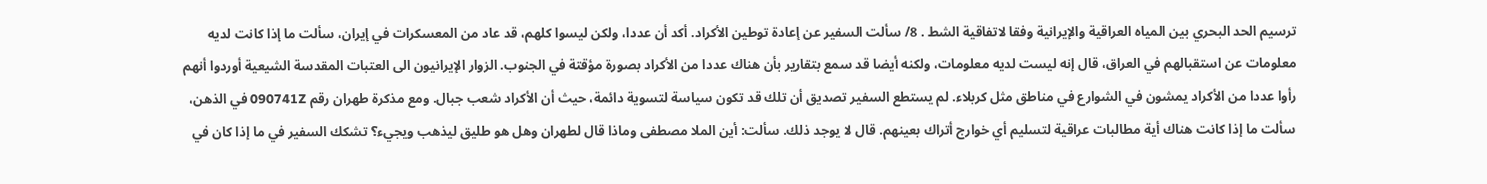ترسيم الحد البحري بين المياه العراقية والإيرانية وفقا لاتفاقية الشط . 8/ سألت السفير عن إعادة توطين الأكراد. أكد أن عددا، ولكن ليسوا كلهم، قد عاد من المعسكرات في إيران، سألت ما إذا كانت لديه معلومات عن استقبالهم في العراق، قال إنه ليست لديه معلومات، ولكنه أيضا قد سمع بتقارير بأن هناك عددا من الأكراد بصورة مؤقتة في الجنوب. الزوار الإيرانيون الى العتبات المقدسة الشيعية أوردوا أنهم رأوا عددا من الأكراد يمشون في الشوارع في مناطق مثل كربلاء. لم يستطع السفير تصديق أن تلك قد تكون سياسة لتسوية دائمة، حيث أن الأكراد شعب جبال. ومع مذكرة طهران رقم 090741Z في الذهن، سألت ما إذا كانت هناك أية مطالبات عراقية لتسليم أي خوارج أتراك بعينهم. قال لا يوجد ذلك. سألت: أين الملا مصطفى وماذا قال لطهران وهل هو طليق ليذهب ويجيء؟ تشكك السفير في ما إذا كان في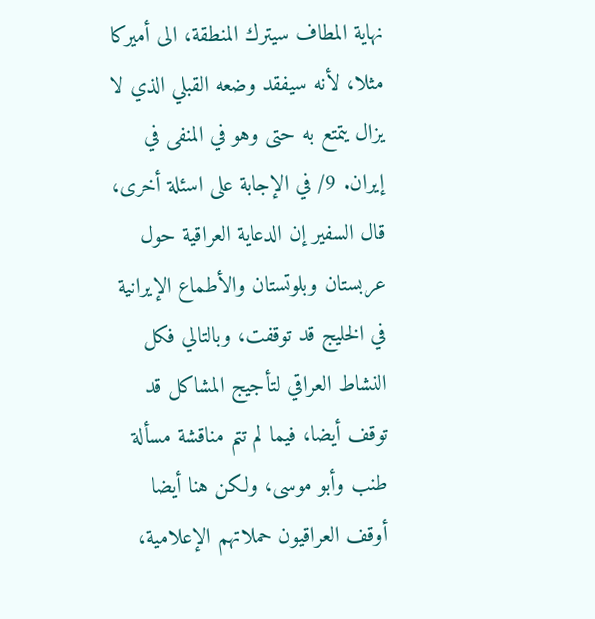نهاية المطاف سيترك المنطقة، الى أميركا مثلا، لأنه سيفقد وضعه القبلي الذي لا يزال يتمتع به حتى وهو في المنفى في إيران. 9/ في الإجابة على اسئلة أخرى، قال السفير إن الدعاية العراقية حول عربستان وبلوتستان والأطماع الإيرانية في الخليج قد توقفت، وبالتالي فكل النشاط العراقي لتأجيج المشاكل قد توقف أيضا، فيما لم تتم مناقشة مسألة طنب وأبو موسى، ولكن هنا أيضا أوقف العراقيون حملاتهم الإعلامية،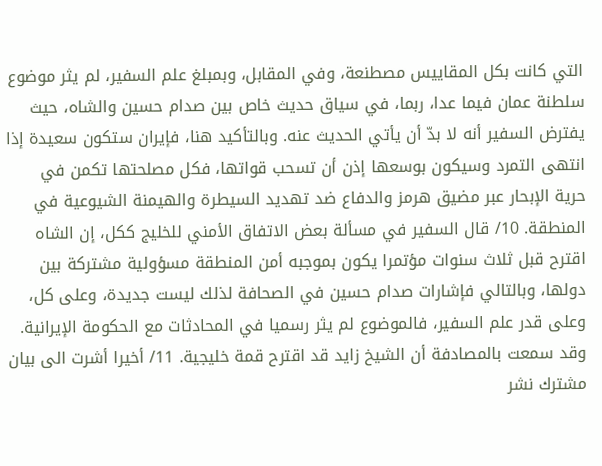التي كانت بكل المقاييس مصطنعة، وفي المقابل، وبمبلغ علم السفير، لم يثر موضوع سلطنة عمان فيما عدا، ربما، في سياق حديث خاص بين صدام حسين والشاه، حيث يفترض السفير أنه لا بدّ أن يأتي الحديث عنه. وبالتأكيد هنا، فإيران ستكون سعيدة إذا انتهى التمرد وسيكون بوسعها إذن أن تسحب قواتها، فكل مصلحتها تكمن في حرية الإبحار عبر مضيق هرمز والدفاع ضد تهديد السيطرة والهيمنة الشيوعية في المنطقة. 10/ قال السفير في مسألة بعض الاتفاق الأمني للخليج ككل، إن الشاه اقترح قبل ثلاث سنوات مؤتمرا يكون بموجبه أمن المنطقة مسؤولية مشتركة بين دولها، وبالتالي فإشارات صدام حسين في الصحافة لذلك ليست جديدة، وعلى كل، وعلى قدر علم السفير، فالموضوع لم يثر رسميا في المحادثات مع الحكومة الإيرانية. وقد سمعت بالمصادفة أن الشيخ زايد قد اقترح قمة خليجية. 11/ أخيرا أشرت الى بيان مشترك نشر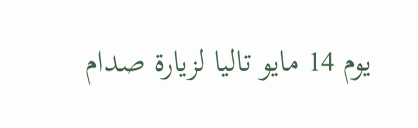يوم 14 مايو تاليا لزيارة صدام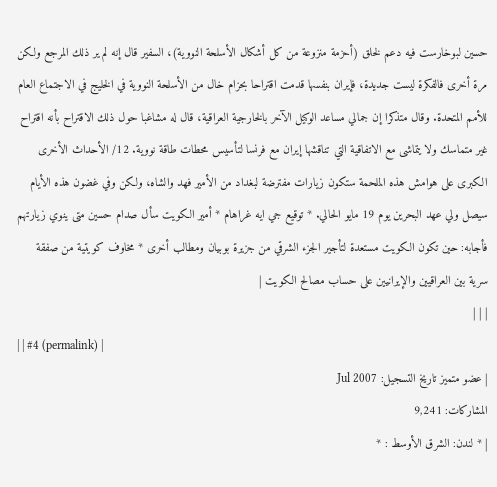حسين لبوخارست فيه دعم لخلق (أحزمة منزوعة من كل أشكال الأسلحة النووية)، السفير قال إنه لم ير ذلك المرجع ولكن مرة أخرى فالفكرة ليست جديدة، فإيران بنفسها قدمت اقتراحا بحزام خال من الأسلحة النووية في الخليج في الاجتماع العام للأمم المتحدة. وقال متذكرا إن جمالي مساعد الوكيل الآخر بالخارجية العراقية، قال له مشاغبا حول ذلك الاقتراح بأنه اقتراح غير متماسك ولا يتماشى مع الاتفاقية التي تناقشها إيران مع فرنسا لتأسيس محطات طاقة نووية. 12/ الأحداث الأخرى الكبرى على هوامش هذه الملحمة ستكون زيارات مفترضة لبغداد من الأمير فهد والشاه، ولكن وفي غضون هذه الأيام سيصل ولي عهد البحرين يوم 19 مايو الحالي. * توقيع جي ايه غراهام * أمير الكويت سأل صدام حسين متى ينوي زيارتهم فأجابه: حين تكون الكويت مستعدة لتأجير الجزء الشرقي من جزيرة بوبيان ومطالب أخرى * مخاوف كويتية من صفقة سرية بين العراقيين والإيرانيين على حساب مصالح الكويت |
| | |
| | #4 (permalink) |
| عضو متميز تاريخ التسجيل: Jul 2007
المشاركات: 9,241
| * لندن: الشرق الأوسط : *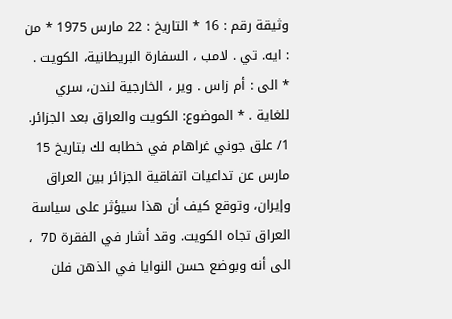وثيقة رقم : 16 * التاريخ : 22 مارس 1975 * من : ايه. تي . لامب ، السفارة البريطانية، الكويت . * الى : أم زاس . وير ، الخارجية لندن، سري للغاية . * الموضوع: الكويت والعراق بعد الجزائر. 1/ علق جوني غراهام في خطابه لك بتاريخ 15 مارس عن تداعيات اتفاقية الجزائر بين العراق وإيران، وتوقع كيف أن هذا سيؤثر على سياسة العراق تجاه الكويت. وقد أشار في الفقرة 7D ، الى أنه وبوضع حسن النوايا في الذهن فلن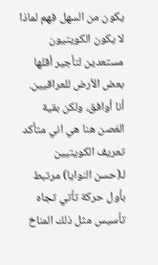يكون من السهل فهم لماذا لا يكون الكويتيون مستعدين لتأجير أقلها بعض الأرض للعراقيين. أنا أوافق، ولكن بقية الغصن هنا هي اني متأكد تعريف الكويتيين لـ(حسن النوايا) مرتبط بأول حركة تأتي تجاه تأسيس مثل ذلك المناخ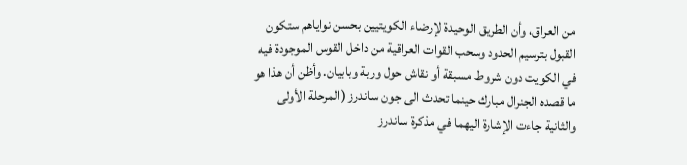من العراق، وأن الطريق الوحيدة لإرضاء الكويتيين بحسن نواياهم ستكون القبول بترسيم الحدود وسحب القوات العراقية من داخل القوس الموجودة فيه في الكويت دون شروط مسبقة أو نقاش حول وربة وبابيان. وأظن أن هذا هو ما قصده الجنرال مبارك حينما تحدث الى جون ساندرز (المرحلة الأولى والثانية جاءت الإشارة اليهما في مذكرة ساندرز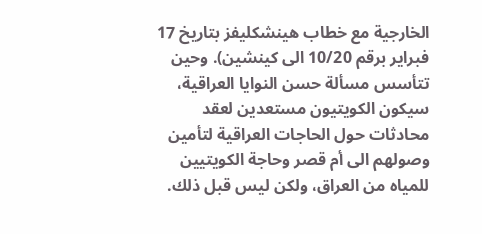الخارجية مع خطاب هينشكليفز بتاريخ 17 فبراير برقم 10/20 الى كينشين). وحين تتأسس مسألة حسن النوايا العراقية، سيكون الكويتيون مستعدين لعقد محادثات حول الحاجات العراقية لتأمين وصولهم الى أم قصر وحاجة الكويتيين للمياه من العراق، ولكن ليس قبل ذلك.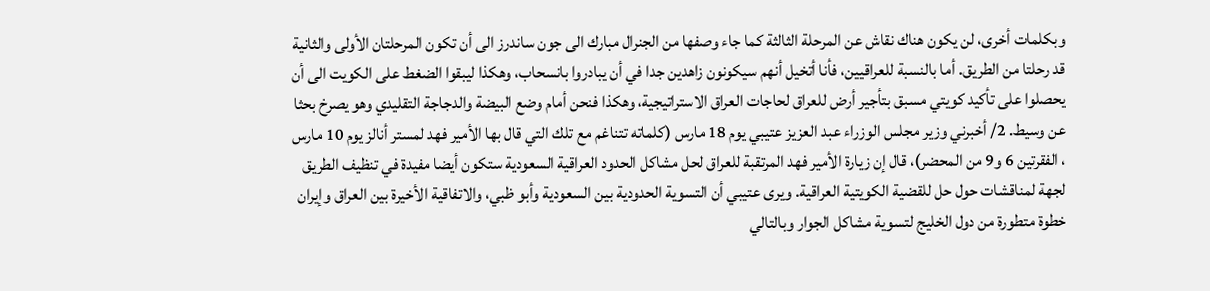وبكلمات أخرى، لن يكون هناك نقاش عن المرحلة الثالثة كما جاء وصفها من الجنرال مبارك الى جون ساندرز الى أن تكون المرحلتان الأولى والثانية قد رحلتا من الطريق. أما بالنسبة للعراقيين، فأنا أتخيل أنهم سيكونون زاهدين جدا في أن يبادروا بانسحاب، وهكذا ليبقوا الضغط على الكويت الى أن يحصلوا على تأكيد كويتي مسبق بتأجير أرض للعراق لحاجات العراق الاستراتيجية، وهكذا فنحن أمام وضع البيضة والدجاجة التقليدي وهو يصرخ بحثا عن وسيط. 2/ أخبرني وزير مجلس الوزراء عبد العزيز عتيبي يوم 18 مارس (كلماته تتناغم مع تلك التي قال بها الأمير فهد لمستر أنالز يوم 10 مارس ، الفقرتين 6 و9 من المحضر)، قال إن زيارة الأمير فهد المرتقبة للعراق لحل مشاكل الحدود العراقية السعودية ستكون أيضا مفيدة في تنظيف الطريق لجهة لمناقشات حول حل للقضية الكويتية العراقية. ويرى عتيبي أن التسوية الحدودية بين السعودية وأبو ظبي، والاتفاقية الأخيرة بين العراق وإيران خطوة متطورة من دول الخليج لتسوية مشاكل الجوار وبالتالي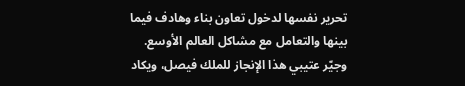تحرير نفسها لدخول تعاون بناء وهادف فيما بينها والتعامل مع مشاكل العالم الأوسع. وجيّر عتيبي هذا الإنجاز للملك فيصل، ويكاد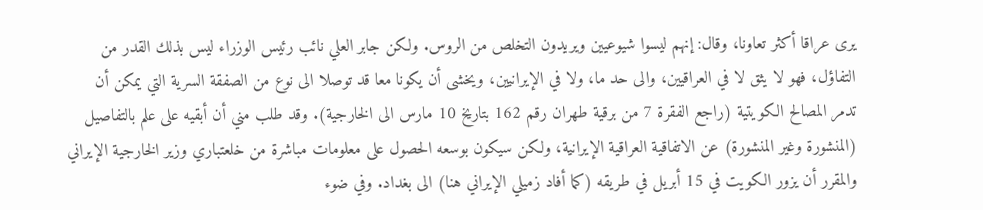يرى عراقا أكثر تعاونا، وقال: إنهم ليسوا شيوعيين ويريدون التخلص من الروس. ولكن جابر العلي نائب رئيس الوزراء ليس بذلك القدر من التفاؤل، فهو لا يثق لا في العراقيين، والى حد ما، ولا في الإيرانيين، ويخشى أن يكونا معا قد توصلا الى نوع من الصفقة السرية التي يمكن أن تدمر المصالح الكويتية (راجع الفقرة 7 من برقية طهران رقم 162 بتاريخ 10 مارس الى الخارجية). وقد طلب مني أن أبقيه على علم بالتفاصيل (المنشورة وغير المنشورة) عن الاتفاقية العراقية الإيرانية، ولكن سيكون بوسعه الحصول على معلومات مباشرة من خلعتباري وزير الخارجية الإيراني والمقرر أن يزور الكويت في 15 أبريل في طريقه (كما أفاد زميلي الإيراني هنا) الى بغداد. وفي ضوء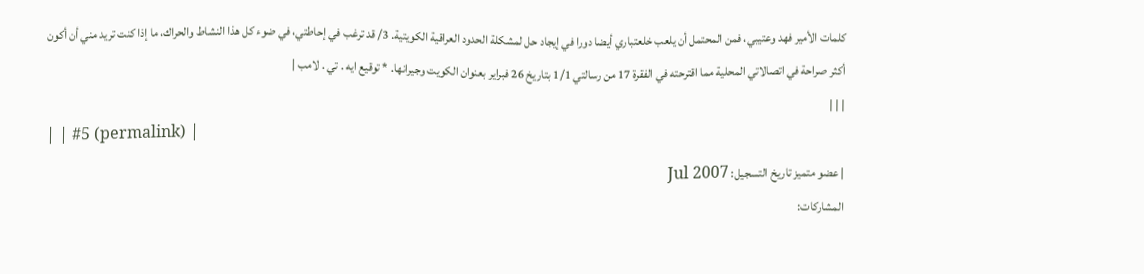كلمات الأمير فهد وعتيبي، فمن المحتمل أن يلعب خلعتباري أيضا دورا في إيجاد حل لمشكلة الحدود العراقية الكويتية. 3/ قد ترغب في إحاطتي، في ضوء كل هذا النشاط والحراك، ما إذا كنت تريد مني أن أكون أكثر صراحة في اتصالاتي المحلية مما اقترحته في الفقرة 17 من رسالتي 1/1 بتاريخ 26 فبراير بعنوان الكويت وجيرانها. * توقيع ايه . تي . لامب |
| | |
| | #5 (permalink) |
| عضو متميز تاريخ التسجيل: Jul 2007
المشاركات: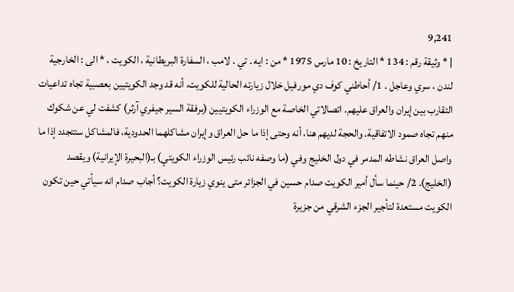9,241
| * وثيقة رقم : 134 * التاريخ : 10 مارس 1975 * من : ايه . تي . لامب ، السفارة البريطانية ، الكويت ، * الى : الخارجية لندن ، سري وعاجل . 1/ أحاطني كوف دي مورفيل خلال زيارته الحالية للكويت، أنه قد وجد الكويتيين بعصبية تجاه تداعيات التقارب بين إيران والعراق عليهم. اتصالاتي الخاصة مع الوزراء الكويتيين (برفقة السير جيفري آرثر) كشفت لي عن شكوك منهم تجاه صمود الاتفاقية. والحجة لديهم هنا، أنه وحتى إذا ما حل العراق وإيران مشاكلهما الحدودية، فالمشاكل ستتجدد إذا ما واصل العراق نشاطه المدمر في دول الخليج وفي (ما وصفه نائب رئيس الوزراء الكويتي) بـ(البحيرة الإيرانية) ويقصد (الخليج). 2/ حينما سأل أمير الكويت صدام حسين في الجزائر متى ينوي زيارة الكويت؟ أجاب صدام انه سيأتي حين تكون الكويت مستعدة لتأجير الجزء الشرقي من جزيرة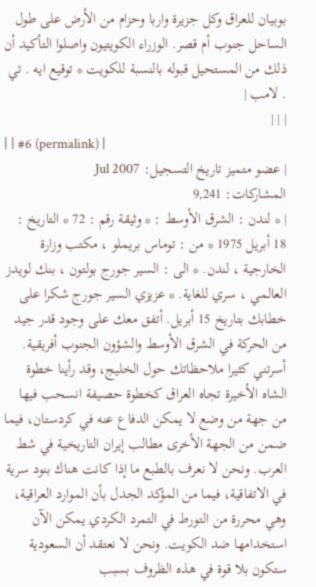بوبيان للعراق وكل جزيرة واربا وحزام من الأرض على طول الساحل جنوب أم قصر. الوزراء الكويتيون واصلوا التأكيد أن ذلك من المستحيل قبوله بالنسبة للكويت * توقيع ايه . تي . لامب |
| | |
| | #6 (permalink) |
| عضو متميز تاريخ التسجيل: Jul 2007
المشاركات: 9,241
| * لندن : الشرق الأوسط : * وثيقة رقم : 72 * التاريخ : 18 أبريل 1975 * من : توماس بريملو ، مكتب وزارة الخارجية ، لندن. * الى : السير جورج بولتون ، بنك لويدز العالمي ، سري للغاية. * عزيزي السير جورج شكرا على خطابك بتاريخ 15 أبريل. أتفق معك على وجود قدر جيد من الحركة في الشرق الأوسط والشؤون الجنوب أفريقية. أسرتني كثيرا ملاحظاتك حول الخليج، وقد رأينا خطوة الشاه الأخيرة تجاه العراق كخطوة حصيفة انسحب فيها من جهة من وضع لا يمكن الدفاع عنه في كردستان، فيما ضمن من الجهة الأخرى مطالب إيران التاريخية في شط العرب. ونحن لا نعرف بالطبع ما إذا كانت هناك بنود سرية في الاتفاقية، فيما من المؤكد الجدل بأن الموارد العراقية، وهي محررة من التورط في التمرد الكردي يمكن الآن استخدامها ضد الكويت. ونحن لا نعتقد أن السعودية ستكون بلا قوة في هذه الظروف بسبب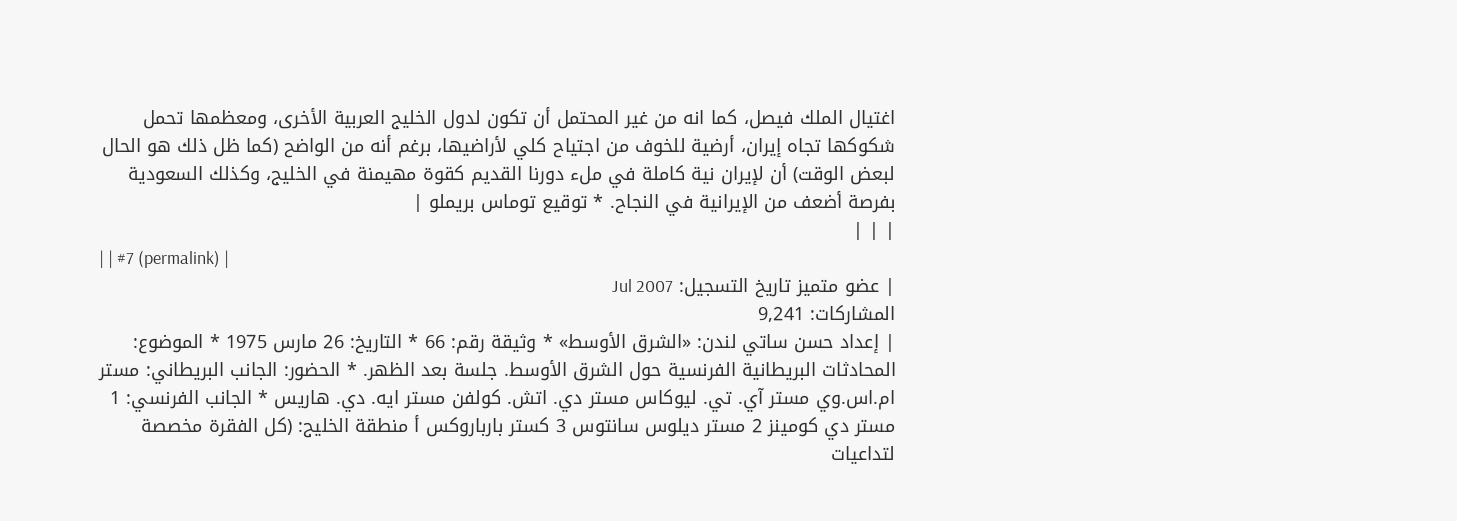اغتيال الملك فيصل، كما انه من غير المحتمل أن تكون لدول الخليج العربية الأخرى، ومعظمها تحمل شكوكها تجاه إيران، أرضية للخوف من اجتياح كلي لأراضيها، برغم أنه من الواضح (كما ظل ذلك هو الحال لبعض الوقت) أن لإيران نية كاملة في ملء دورنا القديم كقوة مهيمنة في الخليج، وكذلك السعودية بفرصة أضعف من الإيرانية في النجاح. * توقيع توماس بريملو |
| | |
| | #7 (permalink) |
| عضو متميز تاريخ التسجيل: Jul 2007
المشاركات: 9,241
| إعداد حسن ساتي لندن: «الشرق الأوسط» * وثيقة رقم: 66 * التاريخ: 26 مارس 1975 * الموضوع: المحادثات البريطانية الفرنسية حول الشرق الأوسط. جلسة بعد الظهر. * الحضور: الجانب البريطاني: مستر ام.اس.وي مستر آي. تي. ليوكاس مستر دي. اتش. كولفن مستر ايه. دي. هاريس * الجانب الفرنسي: 1 مستر دي كومينز 2 مستر ديلوس سانتوس 3 كستر بارباروكس أ منطقة الخليج: (كل الفقرة مخصصة لتداعيات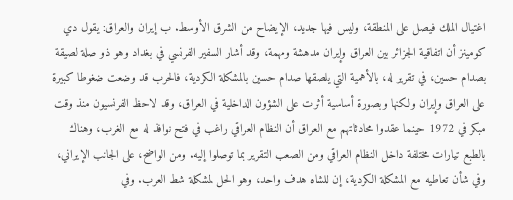اغتيال الملك فيصل على المنطقة، وليس فيها جديد، الإيضاح من الشرق الأوسط. ب إيران والعراق: يقول دي كومينز أن اتفاقية الجزائر بين العراق وإيران مدهشة ومهمة، وقد أشار السفير الفرنسي في بغداد وهو ذو صلة لصيقة بصدام حسين، في تقرير له، بالأهمية التي يلصقها صدام حسين بالمشكلة الكردية، فالحرب قد وضعت ضغوطا كبيرة على العراق وإيران ولكنها وبصورة أساسية أثرت على الشؤون الداخلية في العراق، وقد لاحظ الفرنسيون منذ وقت مبكر في 1972 حينما عقدوا محادثاتهم مع العراق أن النظام العراقي راغب في فتح نوافذ له مع الغرب، وهناك بالطبع تيارات مختلفة داخل النظام العراقي ومن الصعب التقرير بما توصلوا إليه. ومن الواضح، على الجانب الإيراني، وفي شأن تعاطيه مع المشكلة الكردية، إن للشاه هدف واحد، وهو الحل لمشكلة شط العرب. وفي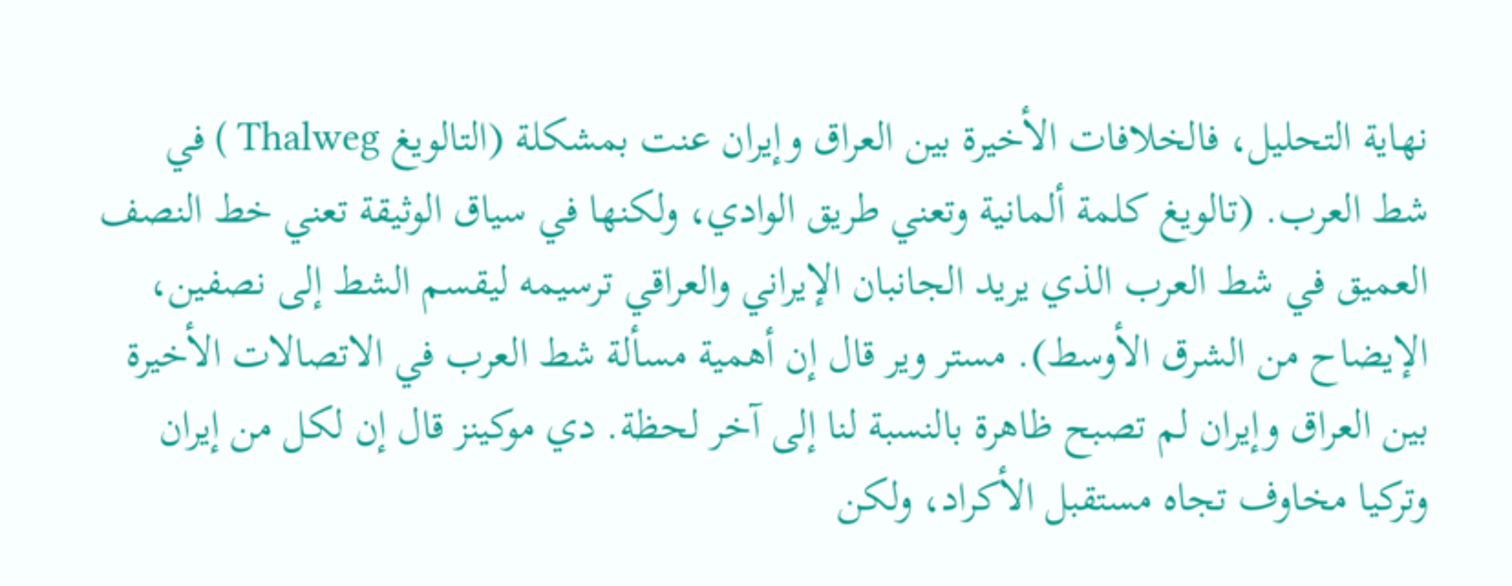نهاية التحليل، فالخلافات الأخيرة بين العراق وإيران عنت بمشكلة (التالويغ Thalweg ) في شط العرب. (تالويغ كلمة ألمانية وتعني طريق الوادي، ولكنها في سياق الوثيقة تعني خط النصف العميق في شط العرب الذي يريد الجانبان الإيراني والعراقي ترسيمه ليقسم الشط إلى نصفين، الإيضاح من الشرق الأوسط). مستر وير قال إن أهمية مسألة شط العرب في الاتصالات الأخيرة بين العراق وإيران لم تصبح ظاهرة بالنسبة لنا إلى آخر لحظة. دي موكينز قال إن لكل من إيران وتركيا مخاوف تجاه مستقبل الأكراد، ولكن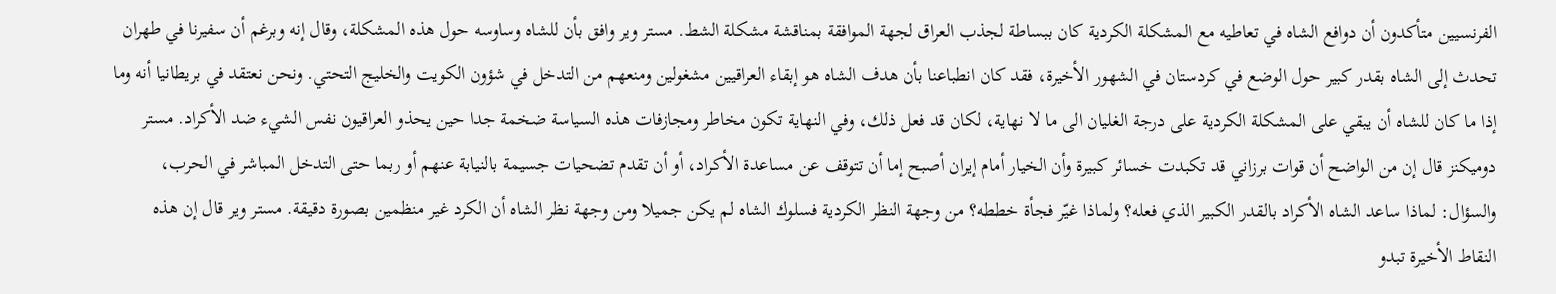الفرنسيين متأكدون أن دوافع الشاه في تعاطيه مع المشكلة الكردية كان ببساطة لجذب العراق لجهة الموافقة بمناقشة مشكلة الشط. مستر وير وافق بأن للشاه وساوسه حول هذه المشكلة، وقال إنه وبرغم أن سفيرنا في طهران تحدث إلى الشاه بقدر كبير حول الوضع في كردستان في الشهور الأخيرة، فقد كان انطباعنا بأن هدف الشاه هو إبقاء العراقيين مشغولين ومنعهم من التدخل في شؤون الكويت والخليج التحتي. ونحن نعتقد في بريطانيا أنه وما إذا ما كان للشاه أن يبقي على المشكلة الكردية على درجة الغليان الى ما لا نهاية، لكان قد فعل ذلك، وفي النهاية تكون مخاطر ومجازفات هذه السياسة ضخمة جدا حين يحذو العراقيون نفس الشيء ضد الأكراد. مستر دوميكنز قال إن من الواضح أن قوات برزاني قد تكبدت خسائر كبيرة وأن الخيار أمام إيران أصبح إما أن تتوقف عن مساعدة الأكراد، أو أن تقدم تضحيات جسيمة بالنيابة عنهم أو ربما حتى التدخل المباشر في الحرب، والسؤال: لماذا ساعد الشاه الأكراد بالقدر الكبير الذي فعله؟ ولماذا غيّر فجأة خططه؟ من وجهة النظر الكردية فسلوك الشاه لم يكن جميلا ومن وجهة نظر الشاه أن الكرد غير منظمين بصورة دقيقة. مستر وير قال إن هذه النقاط الأخيرة تبدو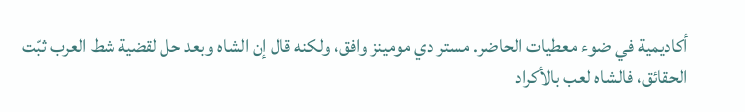أكاديمية في ضوء معطيات الحاضر. مستر دي مومينز وافق، ولكنه قال إن الشاه وبعد حل لقضية شط العرب ثبّت الحقائق، فالشاه لعب بالأكراد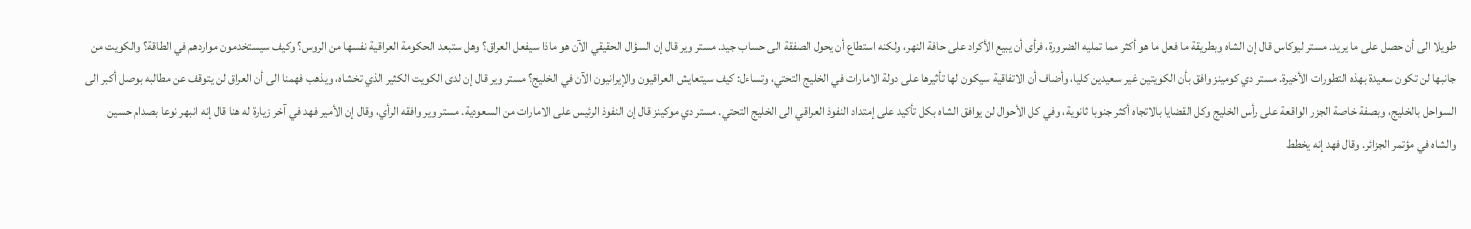طويلا الى أن حصل على ما يريد. مستر ليوكاس قال إن الشاه وبطريقة ما فعل ما هو أكثر مما تمليه الضرورة، فرأى أن يبيع الأكراد على حافة النهر، ولكنه استطاع أن يحول الصفقة الى حساب جيد. مستر وير قال إن السؤال الحقيقي الآن هو ماذا سيفعل العراق؟ وهل ستبعد الحكومة العراقية نفسها من الروس؟ وكيف سيستخدمون مواردهم في الطاقة؟ والكويت من جانبها لن تكون سعيدة بهذه التطورات الأخيرة. مستر دي كومينز وافق بأن الكويتين غير سعيدين كليا، وأضاف أن الاتفاقية سيكون لها تأثيرها على دولة الامارات في الخليج التحتي، وتساءل: كيف سيتعايش العراقيون والإيرانيون الآن في الخليج؟ مستر وير قال إن لدى الكويت الكثير الذي تخشاه، ويذهب فهمنا الى أن العراق لن يتوقف عن مطالبه بوصل أكبر الى السواحل بالخليج، وبصفة خاصة الجزر الواقعة على رأس الخليج وكل القضايا بالاتجاه أكثر جنوبا ثانوية، وفي كل الأحوال لن يوافق الشاه بكل تأكيد على إمتداد النفوذ العراقي الى الخليج التحتي. مستر دي موكينز قال إن النفوذ الرئيس على الامارات من السعودية. مستر وير وافقه الرأي، وقال إن الأمير فهد في آخر زيارة له هنا قال إنه انبهر نوعا بصدام حسين والشاه في مؤتمر الجزائر. وقال فهد إنه يخطط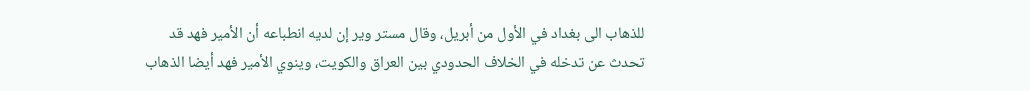للذهاب الى بغداد في الأول من أبريل، وقال مستر وير إن لديه انطباعه أن الأمير فهد قد تحدث عن تدخله في الخلاف الحدودي بين العراق والكويت، وينوي الأمير فهد أيضا الذهاب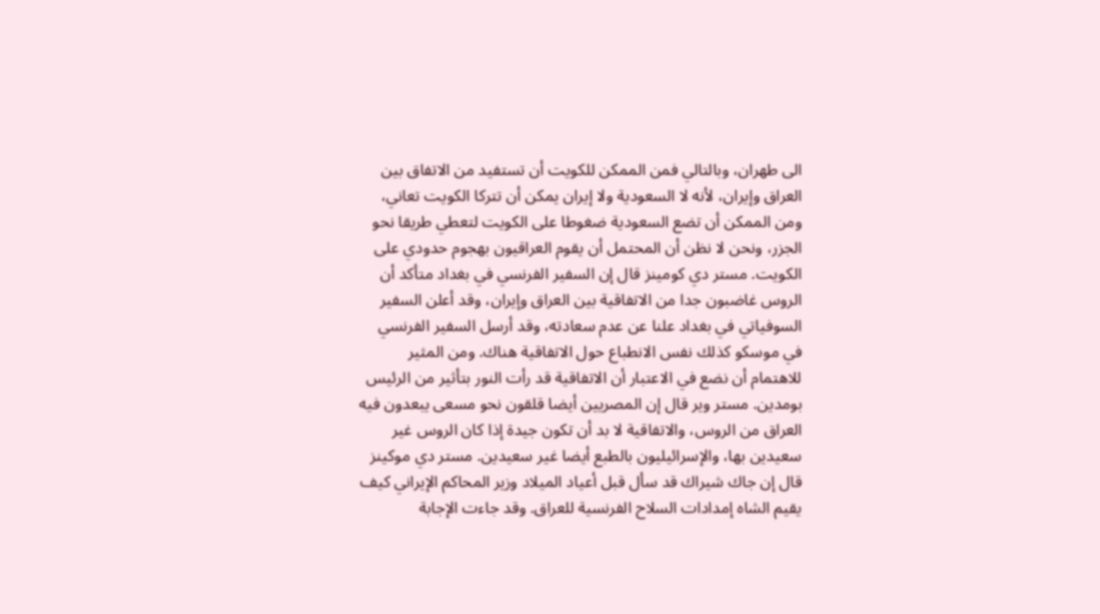الى طهران، وبالتالي فمن الممكن للكويت أن تستفيد من الاتفاق بين العراق وإيران، لأنه لا السعودية ولا إيران يمكن أن تتركا الكويت تعاني، ومن الممكن أن تضع السعودية ضغوطا على الكويت لتعطي طريقا نحو الجزر، ونحن لا نظن أن المحتمل أن يقوم العراقيون بهجوم حدودي على الكويت. مستر دي كومينز قال إن السفير الفرنسي في بغداد متأكد أن الروس غاضبون جدا من الاتفاقية بين العراق وإيران، وقد أعلن السفير السوفياتي في بغداد علنا عن عدم سعادته، وقد أرسل السفير الفرنسي في موسكو كذلك نفس الانطباع حول الاتفاقية هناك. ومن المثير للاهتمام أن نضع في الاعتبار أن الاتفاقية قد رأت النور بتأثير من الرئيس بومدين. مستر وير قال إن المصريين أيضا قلقون نحو مسعى يبعدون فيه العراق من الروس، والاتفاقية لا بد أن تكون جيدة إذا كان الروس غير سعيدين بها، والإسرائيليون بالطبع أيضا غير سعيدين. مستر دي موكينز قال إن جاك شيراك قد سأل قبل أعياد الميلاد وزير المحاكم الإيراني كيف يقيم الشاه إمدادات السلاح الفرنسية للعراق. وقد جاءت الإجابة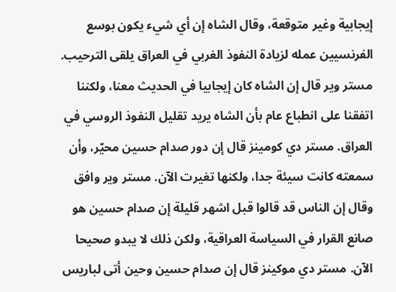إيجابية وغير متوقعة، وقال الشاه إن أي شيء يكون بوسع الفرنسيين عمله لزيادة النفوذ الغربي في العراق يلقى الترحيب. مستر وير قال إن الشاه كان إيجابيا في الحديث معنا، ولكننا اتفقنا على انطباع عام بأن الشاه يريد تقليل النفوذ الروسي في العراق. مستر دي كومينز قال إن دور صدام حسين محيّر، وأن سمعته كانت سيئة جدا، ولكنها تغيرت الآن. مستر وير وافق وقال إن الناس قد قالوا قبل اشهر قليلة إن صدام حسين هو صانع القرار في السياسة العراقية، ولكن ذلك لا يبدو صحيحا الآن. مستر دي موكينز قال إن صدام حسين وحين أتى لباريس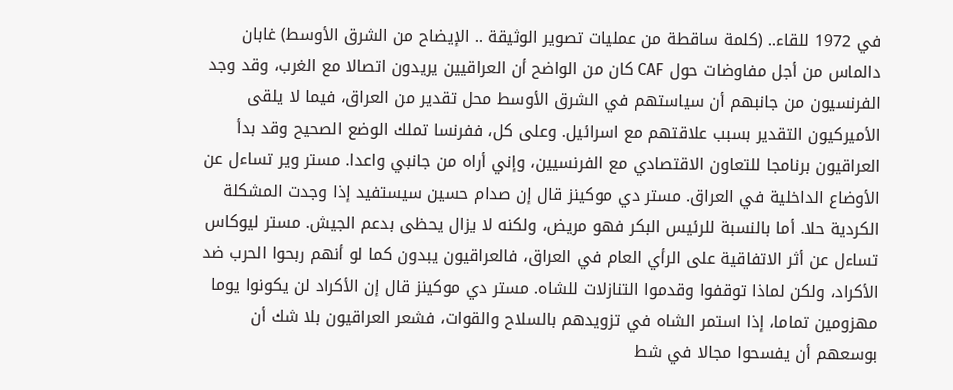في 1972 للقاء.. (كلمة ساقطة من عمليات تصوير الوثيقة .. الإيضاح من الشرق الأوسط) غابان دالماس من أجل مفاوضات حول CAF كان من الواضح أن العراقيين يريدون اتصالا مع الغرب، وقد وجد الفرنسيون من جانبهم أن سياستهم في الشرق الأوسط محل تقدير من العراق، فيما لا يلقى الأميركيون التقدير بسبب علاقتهم مع اسرائيل. وعلى كل، ففرنسا تملك الوضع الصحيح وقد بدأ العراقيون برنامجا للتعاون الاقتصادي مع الفرنسيين، وإني أراه من جانبي واعدا. مستر وير تساءل عن الأوضاع الداخلية في العراق. مستر دي موكينز قال إن صدام حسين سيستفيد إذا وجدت المشكلة الكردية حلا. أما بالنسبة للرئيس البكر فهو مريض، ولكنه لا يزال يحظى بدعم الجيش. مستر ليوكاس تساءل عن أثر الاتفاقية على الرأي العام في العراق، فالعراقيون يبدون كما لو أنهم ربحوا الحرب ضد الأكراد، ولكن لماذا توقفوا وقدموا التنازلات للشاه. مستر دي موكينز قال إن الأكراد لن يكونوا يوما مهزومين تماما، إذا استمر الشاه في تزويدهم بالسلاح والقوات، فشعر العراقيون بلا شك أن بوسعهم أن يفسحوا مجالا في شط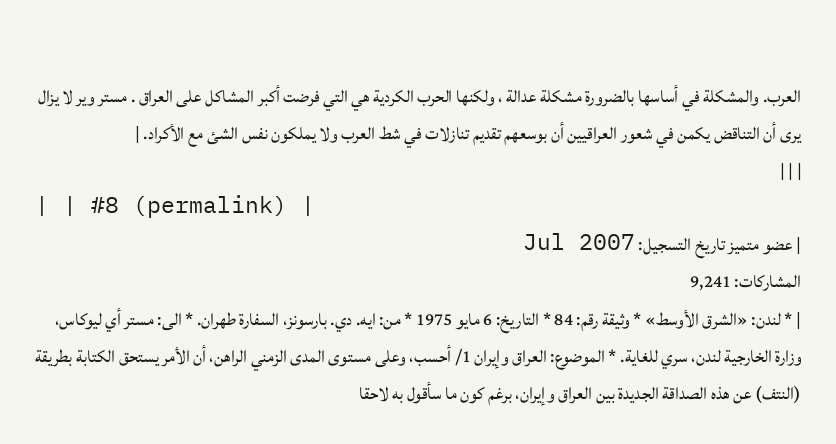العرب. والمشكلة في أساسها بالضرورة مشكلة عدالة ، ولكنها الحرب الكردية هي التي فرضت أكبر المشاكل على العراق . مستر وير لا يزال يرى أن التناقض يكمن في شعور العراقيين أن بوسعهم تقديم تنازلات في شط العرب ولا يملكون نفس الشئ مع الأكراد. |
| | |
| | #8 (permalink) |
| عضو متميز تاريخ التسجيل: Jul 2007
المشاركات: 9,241
| * لندن: «الشرق الأوسط» * وثيقة رقم: 84 * التاريخ: 6 مايو 1975 * من: ايه. دي. بارسونز، السفارة طهران. * الى: مستر أي ليوكاس، وزارة الخارجية لندن، سري للغاية. * الموضوع: العراق وإيران 1/ أحسب، وعلى مستوى المدى الزمني الراهن، أن الأمر يستحق الكتابة بطريقة (النتف) عن هذه الصداقة الجديدة بين العراق وإيران، برغم كون ما سأقول به لاحقا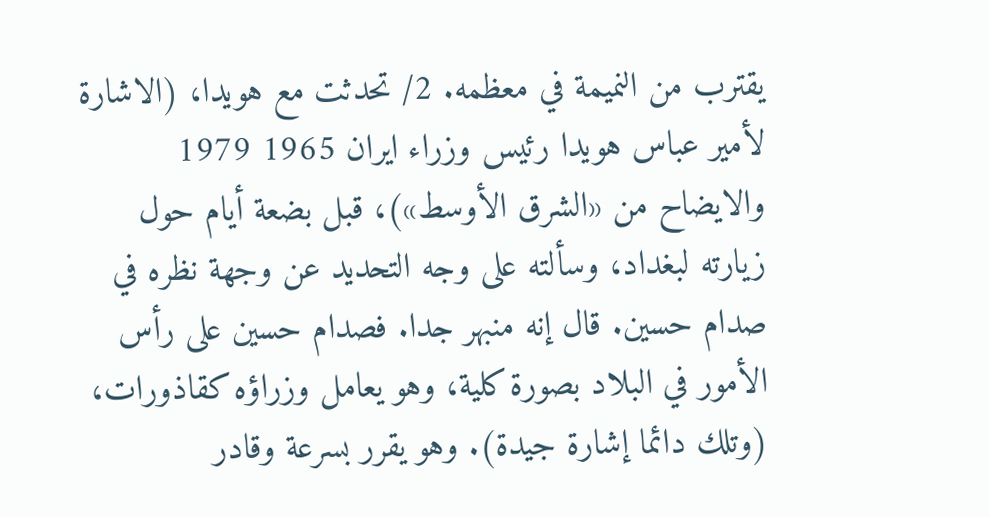يقترب من النميمة في معظمه. 2/ تحدثت مع هويدا، (الاشارة لأمير عباس هويدا رئيس وزراء ايران 1965 1979 والايضاح من «الشرق الأوسط»)، قبل بضعة أيام حول زيارته لبغداد، وسألته على وجه التحديد عن وجهة نظره في صدام حسين. قال إنه منبهر جدا. فصدام حسين على رأس الأمور في البلاد بصورة كلية، وهو يعامل وزراؤه كقاذورات، (وتلك دائما إشارة جيدة). وهو يقرر بسرعة وقادر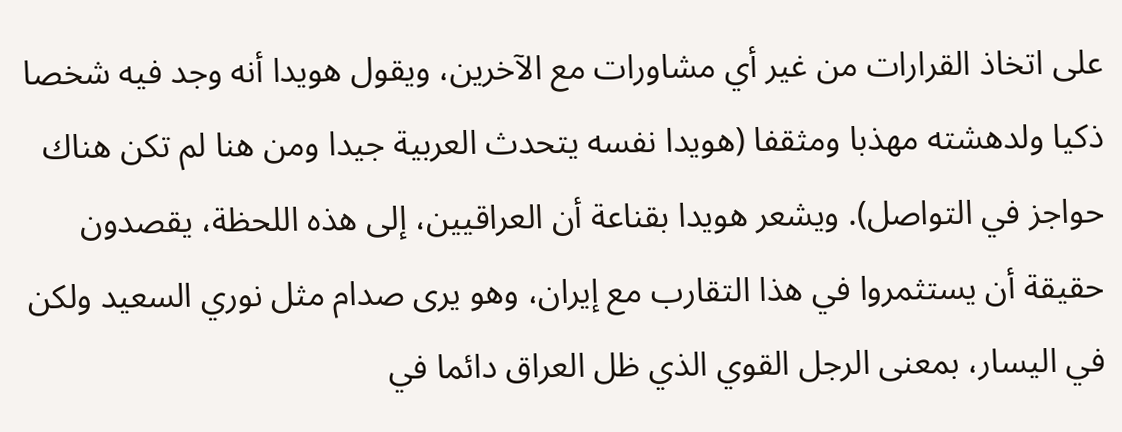على اتخاذ القرارات من غير أي مشاورات مع الآخرين، ويقول هويدا أنه وجد فيه شخصا ذكيا ولدهشته مهذبا ومثقفا (هويدا نفسه يتحدث العربية جيدا ومن هنا لم تكن هناك حواجز في التواصل). ويشعر هويدا بقناعة أن العراقيين، إلى هذه اللحظة، يقصدون حقيقة أن يستثمروا في هذا التقارب مع إيران، وهو يرى صدام مثل نوري السعيد ولكن في اليسار، بمعنى الرجل القوي الذي ظل العراق دائما في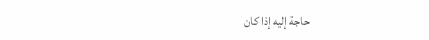حاجة إليه إذا كان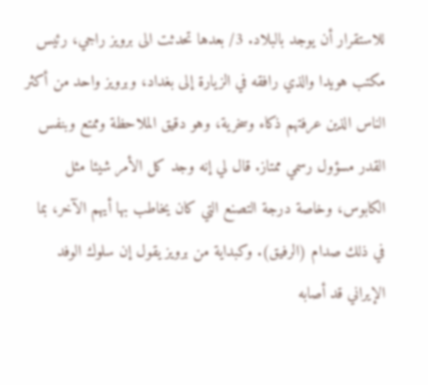للاستقرار أن يوجد بالبلاد. 3/ بعدها تحدثت الى برويز راجي، رئيس مكتب هويدا والذي رافقه في الزيارة إلى بغداد، وبرويز واحد من أكثر الناس الذين عرفتهم ذكاء وسخرية، وهو دقيق الملاحظة وممتع وبنفس القدر مسؤول رسمي ممتاز. قال لي إنه وجد كل الأمر شيئا مثل الكابوس، وخاصة درجة التصنع التي كان يخاطب بها أيهم الآخر، بما في ذلك صدام (الرفيق). وكبداية من برويز يقول إن سلوك الوفد الإيراني قد أصابه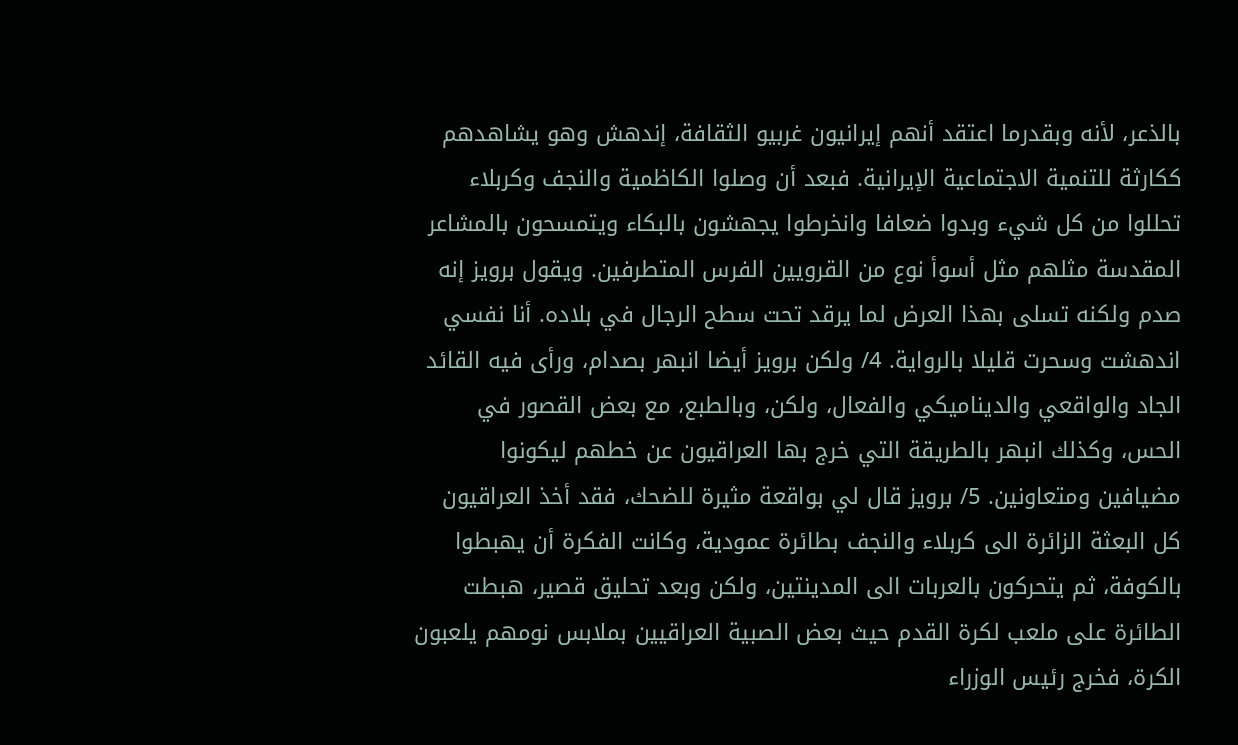بالذعر، لأنه وبقدرما اعتقد أنهم إيرانيون غربيو الثقافة، إندهش وهو يشاهدهم ككارثة للتنمية الاجتماعية الإيرانية. فبعد أن وصلوا الكاظمية والنجف وكربلاء تحللوا من كل شيء وبدوا ضعافا وانخرطوا يجهشون بالبكاء ويتمسحون بالمشاعر المقدسة مثلهم مثل أسوأ نوع من القرويين الفرس المتطرفين. ويقول برويز إنه صدم ولكنه تسلى بهذا العرض لما يرقد تحت سطح الرجال في بلاده. أنا نفسي اندهشت وسحرت قليلا بالرواية. 4/ ولكن برويز أيضا انبهر بصدام، ورأى فيه القائد الجاد والواقعي والديناميكي والفعال، ولكن، وبالطبع، مع بعض القصور في الحس، وكذلك انبهر بالطريقة التي خرج بها العراقيون عن خطهم ليكونوا مضيافين ومتعاونين. 5/ برويز قال لي بواقعة مثيرة للضحك، فقد أخذ العراقيون كل البعثة الزائرة الى كربلاء والنجف بطائرة عمودية، وكانت الفكرة أن يهبطوا بالكوفة، ثم يتحركون بالعربات الى المدينتين، ولكن وبعد تحليق قصير، هبطت الطائرة على ملعب لكرة القدم حيث بعض الصبية العراقيين بملابس نومهم يلعبون الكرة، فخرج رئيس الوزراء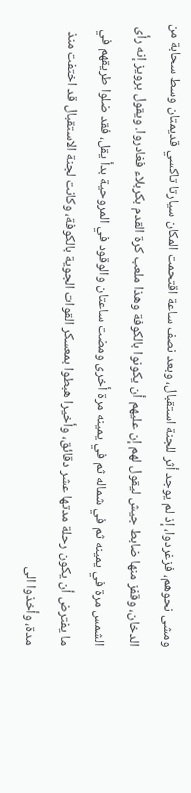ومشى نحوهم، فزغردوا، إذ لم يوجد أثر للجنة استقبال، وبعد نصف ساعة اقتحمت المكان سيارتا تاكسي قديمتان وسط سحابة من الدخان، وقفز منها ضابط جيش ليقول لهم إن عليهم أن يكونوا بالكوفة وهذا ملعب كرة القدم بكربلاء فغادروا. ويقول برويز إنه رأى الشمس مرة في يمينه ثم في شماله ثم في يمينه مرة أخرى ومضت ساعتان والوقود في المروحية بدأ يقل، فقد ضلوا طريقهم في ما يفترض أن يكون رحلة مدتها عشر دقائق، وأخيرا هبطوا بمعسكر القوات الجوية بالكوفة، وكانت لجنة الاستقبال قد اختفت منذ مدة، وأخذوا الى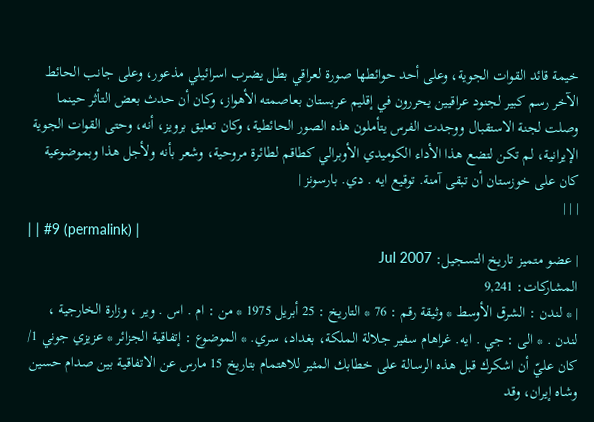خيمة قائد القوات الجوية، وعلى أحد حوائطها صورة لعراقي بطل يضرب اسرائيلي مذعور، وعلى جانب الحائط الآخر رسم كبير لجنود عراقيين يحررون في إقليم عربستان بعاصمته الأهواز، وكان أن حدث بعض التأثر حينما وصلت لجنة الاستقبال ووجدت الفرس يتأملون هذه الصور الحائطية، وكان تعليق برويز، أنه، وحتى القوات الجوية الإيرانية، لم تكن لتضع هذا الأداء الكوميدي الأوبرالي كطاقم لطائرة مروحية، وشعر بأنه ولأجل هذا وبموضوعية كان على خوزستان أن تبقى آمنة. توقيع ايه . دي. بارسونز |
| | |
| | #9 (permalink) |
| عضو متميز تاريخ التسجيل: Jul 2007
المشاركات: 9,241
| * لندن : الشرق الأوسط * وثيقة رقم : 76 * التاريخ : 25 أبريل 1975 * من : ام . اس . وير ، وزارة الخارجية ، لندن . * الى : جي . ايه. غراهام سفير جلالة الملكة، بغداد، سري. * الموضوع : إتفاقية الجزائر * عزيزي جوني 1/ كان عليّ أن اشكرك قبل هذه الرسالة على خطابك المثير للاهتمام بتاريخ 15 مارس عن الاتفاقية بين صدام حسين وشاه إيران، وقد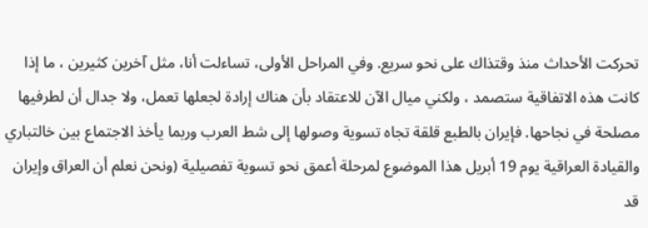تحركت الأحداث منذ وقتذاك على نحو سريع. وفي المراحل الأولى، تساءلت أنا، مثل آخرين كثيرين ، ما إذا كانت هذه الاتفاقية ستصمد ، ولكني ميال الآن للاعتقاد بأن هناك إرادة لجعلها تعمل، ولا جدال أن لطرفيها مصلحة في نجاحها. فإيران بالطبع قلقة تجاه تسوية وصولها إلى شط العرب وربما يأخذ الاجتماع بين خالتباري والقيادة العراقية يوم 19 أبريل هذا الموضوع لمرحلة أعمق نحو تسوية تفصيلية (ونحن نعلم أن العراق وإيران قد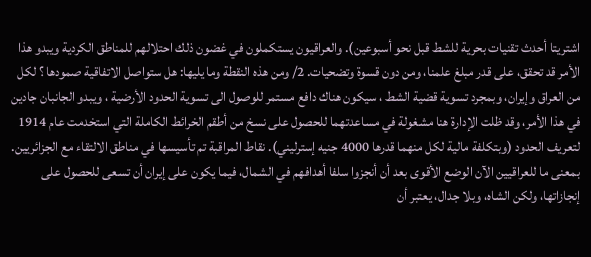اشتريتا أحدث تقنيات بحرية للشط قبل نحو أسبوعين). والعراقيون يستكملون في غضون ذلك احتلالهم للمناطق الكردية ويبدو هذا الأمر قد تحقق، على قدر مبلغ علمنا، ومن دون قسوة وتضحيات. 2/ ومن هذه النقطة وما يليها: هل ستواصل الاتفاقية صمودها ؟ لكل من العراق وإيران، وبمجرد تسوية قضية الشط ، سيكون هناك دافع مستمر للوصول الى تسوية الحدود الأرضية ، ويبدو الجانبان جادين في هذا الأمر، وقد ظلت الإدارة هنا مشغولة في مساعدتهما للحصول على نسخ من أطقم الخرائط الكاملة التي استخدمت عام 1914 لتعريف الحدود (وبتكلفة مالية لكل منهما قدرها 4000 جنيه إسترليني). نقاط المراقبة تم تأسيسها في مناطق الالتقاء مع الجزائريين. بمعنى ما للعراقيين الآن الوضع الأقوى بعد أن أنجزوا سلفا أهدافهم في الشمال، فيما يكون على إيران أن تسعى للحصول على إنجازاتها، ولكن الشاه، وبلا جدال، يعتبر أن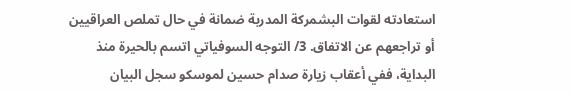استعادته لقوات البشمركة المدربة ضمانة في حال تملص العراقيين أو تراجعهم عن الاتفاق. 3/ التوجه السوفياتي اتسم بالحيرة منذ البداية، ففي أعقاب زيارة صدام حسين لموسكو سجل البيان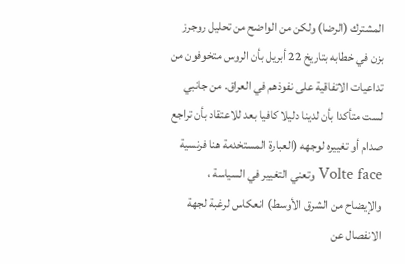المشترك (الرضا) ولكن من الواضح من تحليل روجرز بزن في خطابه بتاريخ 22 أبريل بأن الروس متخوفون من تداعيات الاتفاقية على نفوذهم في العراق. من جانبي لست متأكدا بأن لدينا دليلا كافيا بعد للاعتقاد بأن تراجع صدام أو تغييره لوجهه (العبارة المستخدمة هنا فرنسية Volte face وتعني التغيير في السياسة ، والإيضاح من الشرق الأوسط) انعكاس لرغبة لجهة الانفصال عن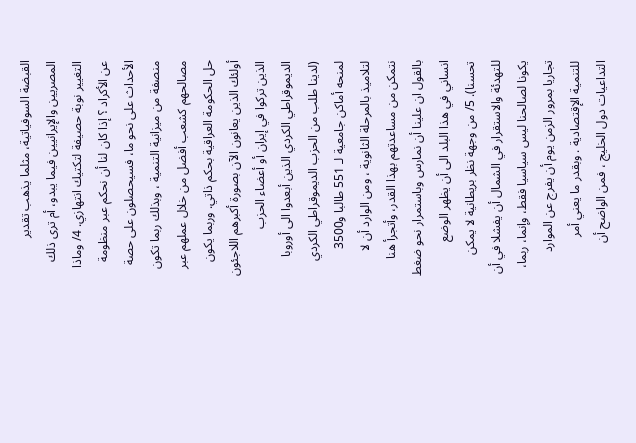القبضة السوفياتية، مثلما يذهب تقدير المصريين والإيرانيين فيما يبدو، أم ترى ذلك التغيير نوبة حصيفة لتكتيك انتهازي. 4/ وماذا عن الأكراد ؟ إذا كان لنا أن نحكم عبر منظومة الأحداث على نحو ما، فسيحصلون على حصة منصفة من ميزانية التنمية ، وبذلك ربما تكون مصالحهم كشعب أفضل من خلال عملهم عبر حل الحكومة العراقية بحكم ذاتي. وربما يكون أولئك الذين يعانون الآن بصورة أكبرهم اللاجئون الذين تركوا في إيران أو أعضاء الحزب الديموقراطي الكردي الذين أبعدوا الى أوروبا (لدينا طلب من الحزب الديموقراطي الكردي لمنحه أماكن جامعية لـ 551 طالبا و3500 لتلاميذ بالمرحلة الثانوية ، ومن الوارد أن لا نتمكن من مساعدتهم بهذا القدر، وأتجرأ هنا بالقول ان علينا أن نمارس وباستمرار نحو ضغط انساني في هذا البلد الى أن يظهر الوضع تحسنا). 5/ من وجهة نظر بريطانية لا يمكن للتهدئة والاستقرار في الشمال أن يفشلا في أن يكونا لصالحنا ليس سياسيا فقط، وإنما، ربما، تجاريا بمرور الزمن يوم أن يفرج عن الموارد للتنمية الإقتصادية . وبقدر ما يعني أمر التداعيات دول الخليج ، فمن الواضح أن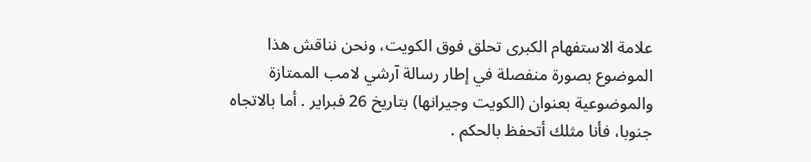علامة الاستفهام الكبرى تحلق فوق الكويت، ونحن نناقش هذا الموضوع بصورة منفصلة في إطار رسالة آرشي لامب الممتازة والموضوعية بعنوان (الكويت وجيرانها) بتاريخ 26 فبراير . أما بالاتجاه جنوبا، فأنا مثلك أتحفظ بالحكم .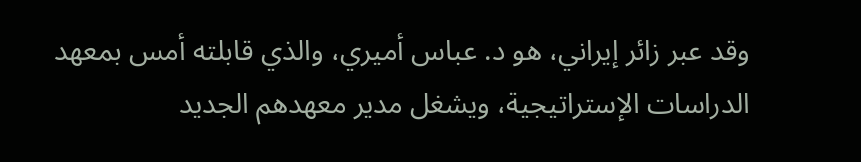وقد عبر زائر إيراني، هو د. عباس أميري، والذي قابلته أمس بمعهد الدراسات الإستراتيجية، ويشغل مدير معهدهم الجديد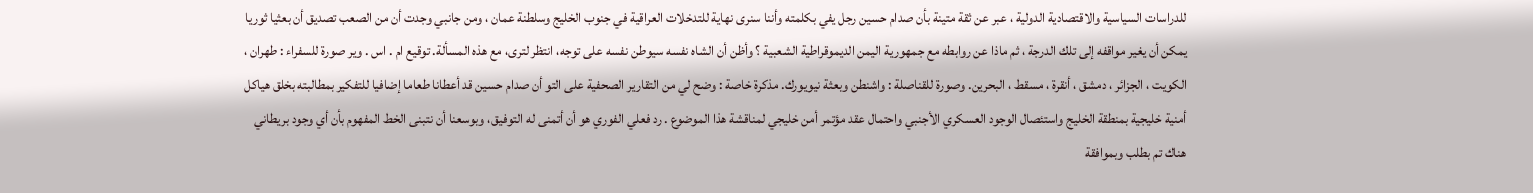للدراسات السياسية والاقتصادية الدولية ، عبر عن ثقة متينة بأن صدام حسين رجل يفي بكلمته وأننا سنرى نهاية للتدخلات العراقية في جنوب الخليج وسلطنة عمان ، ومن جانبي وجدت أن من الصعب تصديق أن بعثيا ثوريا يمكن أن يغير مواقفه إلى تلك الدرجة ، ثم ماذا عن روابطه مع جمهورية اليمن الديموقراطية الشعبية ؟ وأظن أن الشاه نفسه سيوطن نفسه على توجه، انتظر لترى، مع هذه المسألة. توقيع ام . اس . وير صورة للسفراء : طهران ، الكويت ، الجزائر ، دمشق ، أنقرة ، مسقط ، البحرين. وصورة للقناصلة : واشنطن وبعثة نيويورك. مذكرة خاصة : وضح لي من التقارير الصحفية على التو أن صدام حسين قد أعطانا طعاما إضافيا للتفكير بمطالبته بخلق هياكل أمنية خليجية بمنطقة الخليج واستئصال الوجود العسكري الأجنبي واحتمال عقد مؤتمر أمن خليجي لمناقشة هذا الموضوع . رد فعلي الفوري هو أن أتمنى له التوفيق، وبوسعنا أن نتبنى الخط المفهوم بأن أي وجود بريطاني هناك تم بطلب وبموافقة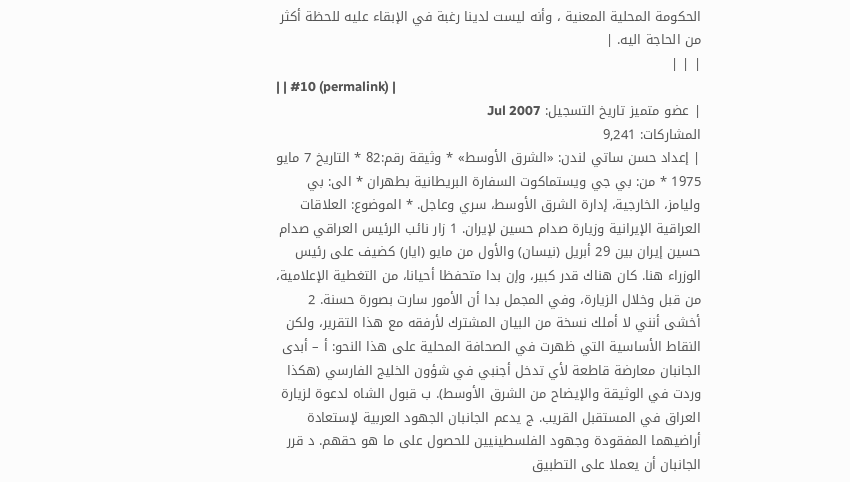الحكومة المحلية المعنية ، وأنه ليست لدينا رغبة في الإبقاء عليه للحظة أكثر من الحاجة اليه. |
| | |
| | #10 (permalink) |
| عضو متميز تاريخ التسجيل: Jul 2007
المشاركات: 9,241
| إعداد حسن ساتي لندن: «الشرق الأوسط» * وثيقة رقم:82 * التاريخ 7 مايو 1975 * من: بي جي ويستماكوت السفارة البريطانية بطهران * الى: بي وليامز، الخارجية، إدارة الشرق الأوسط، سري وعاجل. * الموضوع: العلاقات العراقية الإيرانية وزيارة صدام حسين لإيران. 1 زار نائب الرئيس العراقي صدام حسين إيران بين 29 أبريل (نيسان) والأول من مايو (ايار) كضيف على رئيس الوزراء هنا. كان هناك قدر كبير، وإن بدا متحفظا أحيانا، من التغطية الإعلامية، من قبل وخلال الزيارة، وفي المجمل بدا أن الأمور سارت بصورة حسنة. 2 أخشى أنني لا أملك نسخة من البيان المشترك لأرفقه مع هذا التقرير، ولكن النقاط الأساسية التي ظهرت في الصحافة المحلية على هذا النحو: أ – أبدى الجانبان معارضة قاطعة لأي تدخل أجنبي في شؤون الخليج الفارسي (هكذا وردت في الوثيقة والإيضاح من الشرق الأوسط). ب قبول الشاه لدعوة لزيارة العراق في المستقبل القريب. ج يدعم الجانبان الجهود العربية لإستعادة أراضيهما المفقودة وجهود الفلسطينيين للحصول على ما هو حقهم. د قرر الجانبان أن يعملا على التطبيق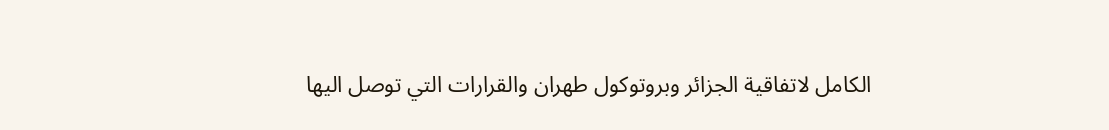الكامل لاتفاقية الجزائر وبروتوكول طهران والقرارات التي توصل اليها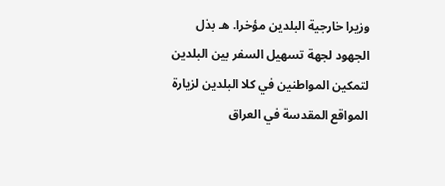وزيرا خارجية البلدين مؤخرا. هـ بذل الجهود لجهة تسهيل السفر بين البلدين لتمكين المواطنين في كلا البلدين لزيارة المواقع المقدسة في العراق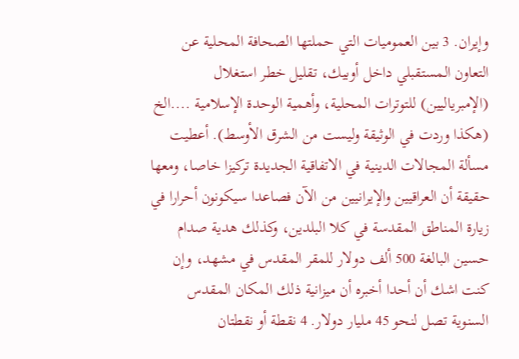وإيران. 3 بين العموميات التي حملتها الصحافة المحلية عن التعاون المستقبلي داخل أوبيك، تقليل خطر استغلال (الإمبرياليين) للتوترات المحلية، وأهمية الوحدة الإسلامية ....الخ (هكذا وردت في الوثيقة وليست من الشرق الأوسط). أعطيت مسألة المجالات الدينية في الاتفاقية الجديدة تركيزا خاصا، ومعها حقيقة أن العراقيين والإيرانيين من الآن فصاعدا سيكونون أحرارا في زيارة المناطق المقدسة في كلا البلدين، وكذلك هدية صدام حسين البالغة 500 ألف دولار للمقر المقدس في مشهد، وإن كنت اشك أن أحدا أخبره أن ميزانية ذلك المكان المقدس السنوية تصل لنحو 45 مليار دولار. 4 نقطة أو نقطتان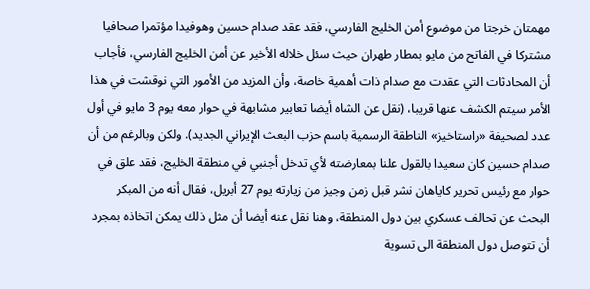مهمتان خرجتا من موضوع أمن الخليج الفارسي، فقد عقد صدام حسين وهوفيدا مؤتمرا صحافيا مشتركا في الفاتح من مايو بمطار طهران حيث سئل خلاله الأخير عن أمن الخليج الفارسي، فأجاب أن المحادثات التي عقدت مع صدام ذات أهمية خاصة، وأن المزيد من الأمور التي نوقشت في هذا الأمر سيتم الكشف عنها قريبا، (نقل عن الشاه أيضا تعابير مشابهة في حوار معه يوم 3 مايو في أول عدد لصحيفة «راستاخيز» الناطقة الرسمية باسم حزب البعث الإيراني الجديد). ولكن وبالرغم من أن صدام حسين كان سعيدا بالقول علنا بمعارضته لأي تدخل أجنبي في منطقة الخليج، فقد علق في حوار مع رئيس تحرير كاياهان نشر قبل زمن وجيز من زيارته يوم 27 أبريل، فقال أنه من المبكر البحث عن تحالف عسكري بين دول المنطقة، وهنا نقل عنه أيضا أن مثل ذلك يمكن اتخاذه بمجرد أن تتوصل دول المنطقة الى تسوية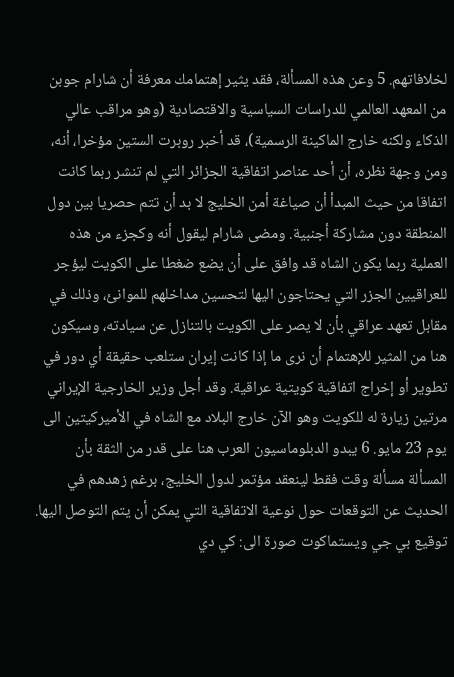لخلافاتهم. 5 وعن هذه المسألة، فقد يثير إهتمامك معرفة أن شارام جوبن من المعهد العالمي للدراسات السياسية والاقتصادية (وهو مراقب عالي الذكاء ولكنه خارج الماكينة الرسمية)، قد أخبر روبرت الستين مؤخرا، أنه، ومن وجهة نظره، أن أحد عناصر اتفاقية الجزائر التي لم تنشر ربما كانت اتفاقا من حيث المبدأ أن صياغة أمن الخليج لا بد أن تتم حصريا بين دول المنطقة دون مشاركة أجنبية. ومضى شارام ليقول أنه وكجزء من هذه العملية ربما يكون الشاه قد وافق على أن يضع ضغطا على الكويت ليؤجر للعراقيين الجزر التي يحتاجون اليها لتحسين مداخلهم للموانئ، وذلك في مقابل تعهد عراقي بأن لا يصر على الكويت بالتنازل عن سيادته، وسيكون هنا من المثير للإهتمام أن نرى ما إذا كانت إيران ستلعب حقيقة أي دور في تطوير أو إخراج اتفاقية كويتية عراقية. وقد أجل وزير الخارجية الإيراني مرتين زيارة له للكويت وهو الآن خارج البلاد مع الشاه في الأميركيتين الى يوم 23 مايو. 6 يبدو الدبلوماسيون العرب هنا على قدر من الثقة بأن المسألة مسألة وقت فقط لينعقد مؤتمر لدول الخليج، برغم زهدهم في الحديث عن التوقعات حول نوعية الاتفاقية التي يمكن أن يتم التوصل اليها. توقيع بي جي ويستماكوت صورة الى: كي دي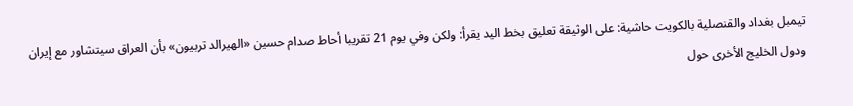تيمبل بغداد والقنصلية بالكويت حاشية: على الوثيقة تعليق بخط اليد يقرأ: ولكن وفي يوم 21 تقريبا أحاط صدام حسين «الهيرالد تربيون» بأن العراق سيتشاور مع إيران ودول الخليج الأخرى حول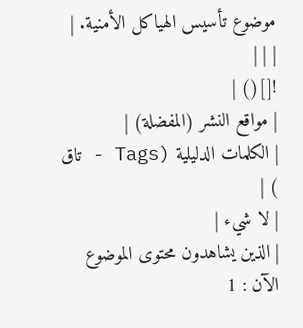موضوع تأسيس الهياكل الأمنية. |
| | |
![]() |
| مواقع النشر (المفضلة) |
| الكلمات الدليلية (Tags - تاق ) |
| لا شيء |
| الذين يشاهدون محتوى الموضوع الآن : 1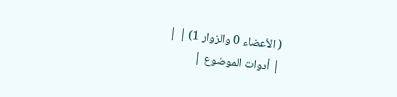( الأعضاء 0 والزوار 1) | |
| أدوات الموضوع |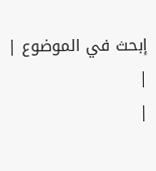إبحث في الموضوع |
|
|